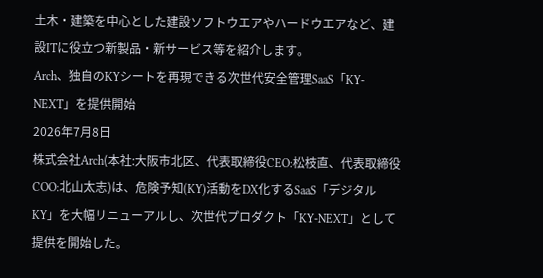土木・建築を中心とした建設ソフトウエアやハードウエアなど、建設ITに役立つ新製品・新サービス等を紹介します。
Arch、独自のKYシートを再現できる次世代安全管理SaaS「KY-NEXT」を提供開始
2026年7月8日
株式会社Arch(本社:大阪市北区、代表取締役CEO:松枝直、代表取締役COO:北山太志)は、危険予知(KY)活動をDX化するSaaS「デジタルKY」を大幅リニューアルし、次世代プロダクト「KY-NEXT」として提供を開始した。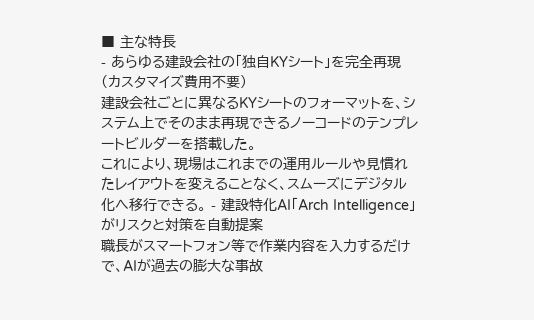■ 主な特長
- あらゆる建設会社の「独自KYシート」を完全再現(カスタマイズ費用不要)
建設会社ごとに異なるKYシートのフォーマットを、システム上でそのまま再現できるノーコードのテンプレートビルダーを搭載した。
これにより、現場はこれまでの運用ルールや見慣れたレイアウトを変えることなく、スムーズにデジタル化へ移行できる。 - 建設特化AI「Arch Intelligence」がリスクと対策を自動提案
職長がスマートフォン等で作業内容を入力するだけで、AIが過去の膨大な事故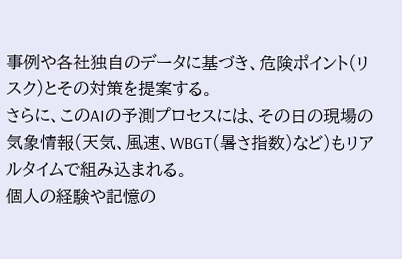事例や各社独自のデータに基づき、危険ポイント(リスク)とその対策を提案する。
さらに、このAIの予測プロセスには、その日の現場の気象情報(天気、風速、WBGT(暑さ指数)など)もリアルタイムで組み込まれる。
個人の経験や記憶の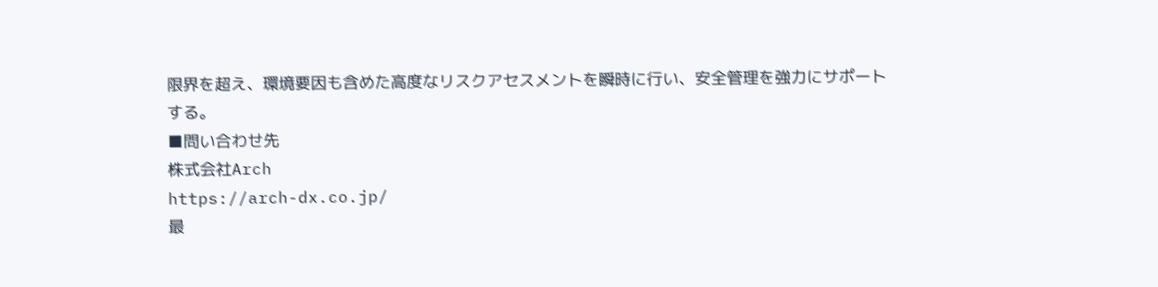限界を超え、環境要因も含めた高度なリスクアセスメントを瞬時に行い、安全管理を強力にサポートする。
■問い合わせ先
株式会社Arch
https://arch-dx.co.jp/
最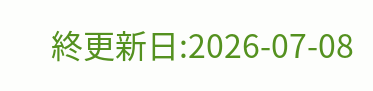終更新日:2026-07-08